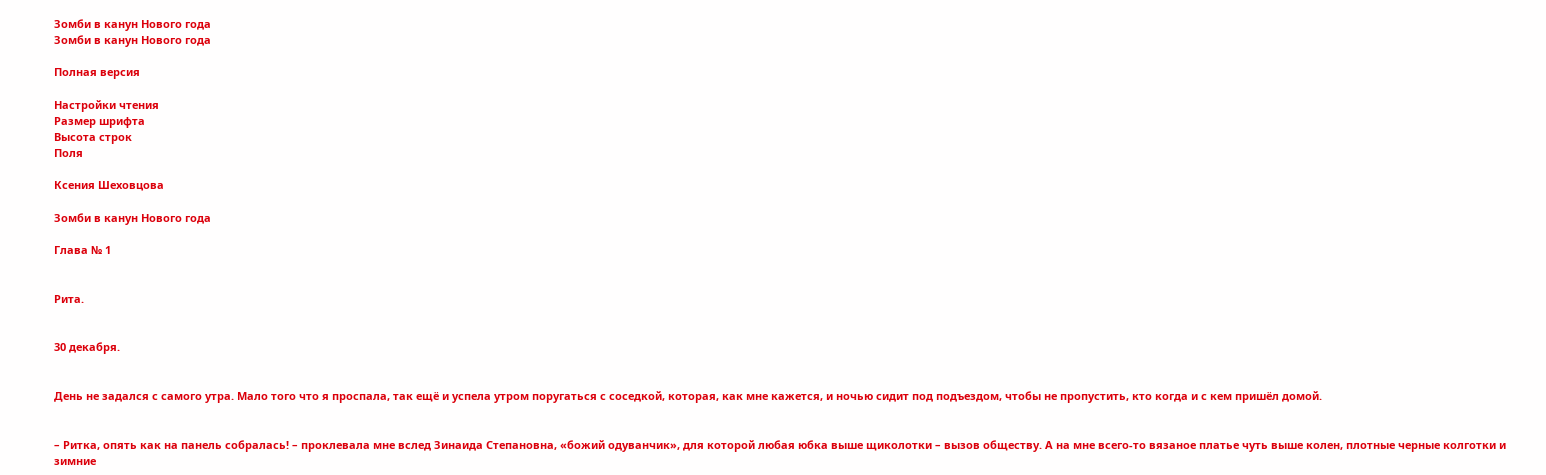Зомби в канун Нового года
Зомби в канун Нового года

Полная версия

Настройки чтения
Размер шрифта
Высота строк
Поля

Ксения Шеховцова

Зомби в канун Нового года

Глава № 1


Рита.


30 декабря.


День не задался с самого утра. Мало того что я проспала, так ещё и успела утром поругаться с соседкой, которая, как мне кажется, и ночью сидит под подъездом, чтобы не пропустить, кто когда и с кем пришёл домой.


– Ритка, опять как на панель собралась! – проклевала мне вслед Зинаида Степановна, «божий одуванчик», для которой любая юбка выше щиколотки – вызов обществу. А на мне всего-то вязаное платье чуть выше колен, плотные черные колготки и зимние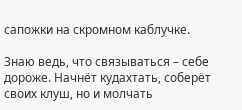сапожки на скромном каблучке.

Знаю ведь, что связываться – себе дороже. Начнёт кудахтать, соберёт своих клуш, но и молчать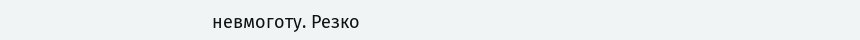невмоготу. Резко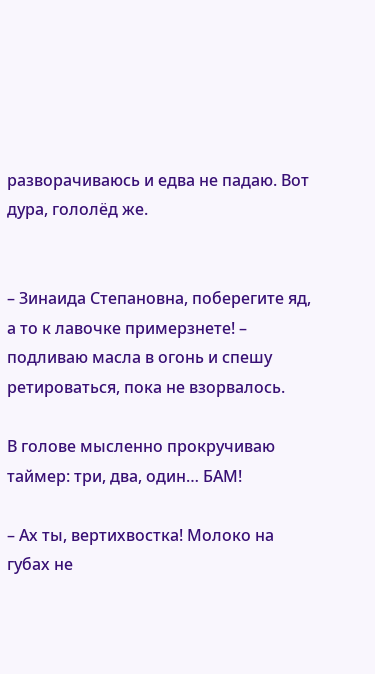разворачиваюсь и едва не падаю. Вот дура, гололёд же.


– Зинаида Степановна, поберегите яд, а то к лавочке примерзнете! – подливаю масла в огонь и спешу ретироваться, пока не взорвалось.

В голове мысленно прокручиваю таймер: три, два, один… БАМ!

– Ах ты, вертихвостка! Молоко на губах не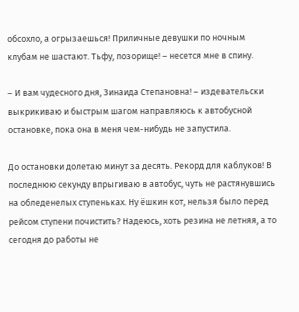обсохло, а огрызаешься! Приличные девушки по ночным клубам не шастают. Тьфу, позорище! – несется мне в спину.

– И вам чудесного дня, Зинаида Степановна! – издевательски выкрикиваю и быстрым шагом направляюсь к автобусной остановке, пока она в меня чем-нибудь не запустила.

До остановки долетаю минут за десять. Рекорд для каблуков! В последнюю секунду впрыгиваю в автобус, чуть не растянувшись на обледенелых ступеньках. Ну ёшкин кот, нельзя было перед рейсом ступени почистить? Надеюсь, хоть резина не летняя, а то сегодня до работы не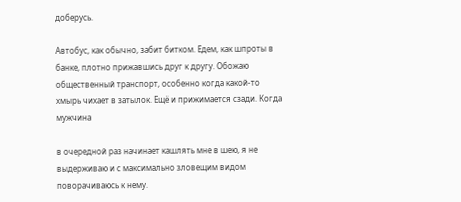доберусь.

Автобус, как обычно, забит битком. Едем, как шпроты в банке, плотно прижавшись друг к другу. Обожаю общественный транспорт, особенно когда какой-то хмырь чихает в затылок. Ещё и прижимается сзади. Когда мужчина

в очередной раз начинает кашлять мне в шею, я не выдерживаю и с максимально зловещим видом поворачиваюсь к нему.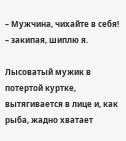– Мужчина, чихайте в себя! – закипая, шиплю я.

Лысоватый мужик в потертой куртке, вытягивается в лице и, как рыба, жадно хватает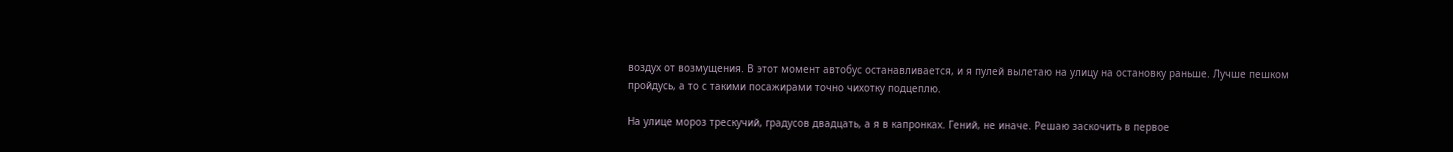воздух от возмущения. В этот момент автобус останавливается, и я пулей вылетаю на улицу на остановку раньше. Лучше пешком пройдусь, а то с такими посажирами точно чихотку подцеплю.

На улице мороз трескучий, градусов двадцать, а я в капронках. Гений, не иначе. Решаю заскочить в первое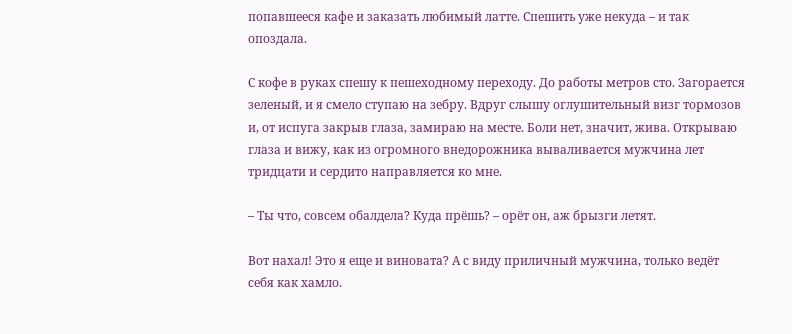попавшееся кафе и заказать любимый латте. Спешить уже некуда – и так опоздала.

С кофе в руках спешу к пешеходному переходу. До работы метров сто. Загорается зеленый, и я смело ступаю на зебру. Вдруг слышу оглушительный визг тормозов и, от испуга закрыв глаза, замираю на месте. Боли нет, значит, жива. Открываю глаза и вижу, как из огромного внедорожника вываливается мужчина лет тридцати и сердито направляется ко мне.

– Ты что, совсем обалдела? Куда прёшь? – орёт он, аж брызги летят.

Вот нахал! Это я еще и виновата? А с виду приличный мужчина, только ведёт себя как хамло.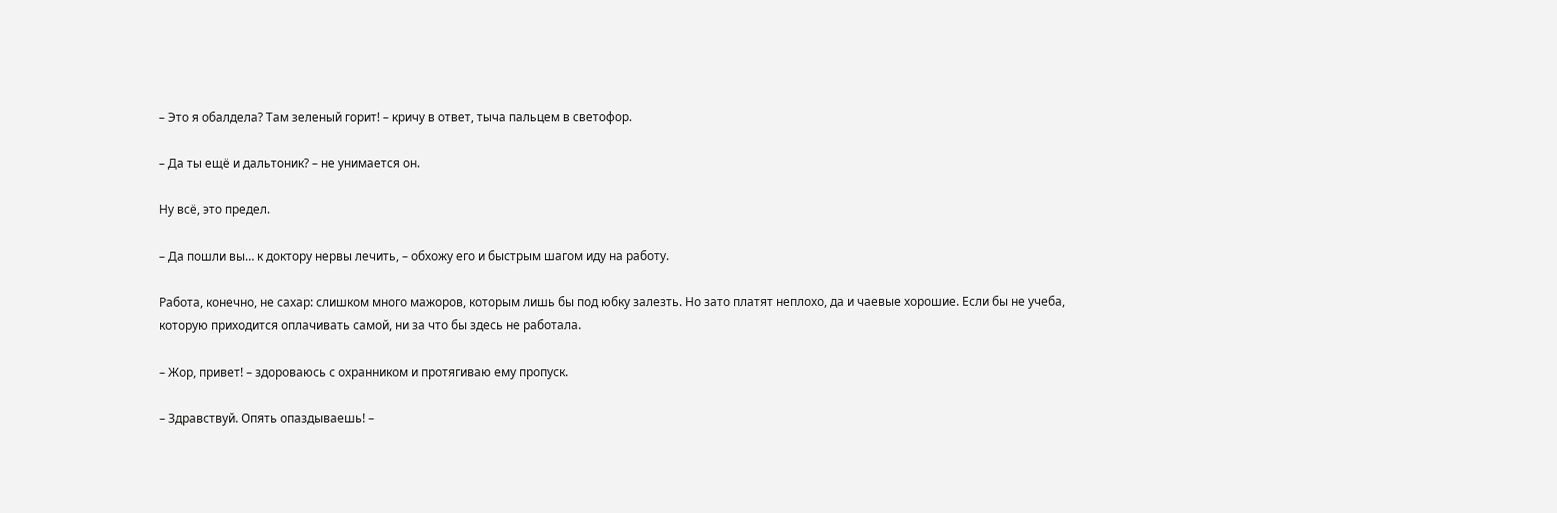– Это я обалдела? Там зеленый горит! – кричу в ответ, тыча пальцем в светофор.

– Да ты ещё и дальтоник? – не унимается он.

Ну всё, это предел.

– Да пошли вы… к доктору нервы лечить, – обхожу его и быстрым шагом иду на работу.

Работа, конечно, не сахар: слишком много мажоров, которым лишь бы под юбку залезть. Но зато платят неплохо, да и чаевые хорошие. Если бы не учеба, которую приходится оплачивать самой, ни за что бы здесь не работала.

– Жор, привет! – здороваюсь с охранником и протягиваю ему пропуск.

– Здравствуй. Опять опаздываешь! –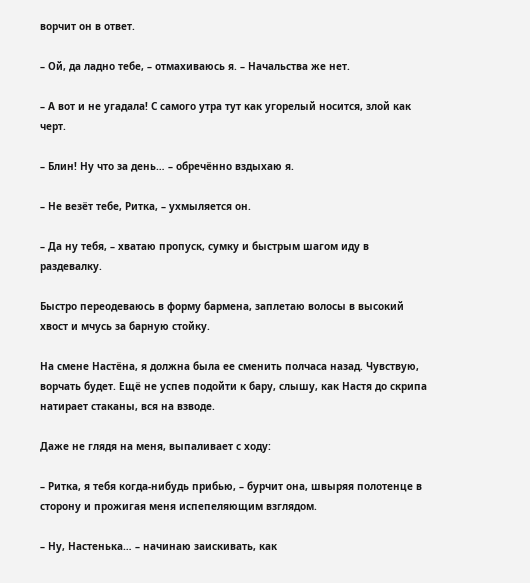ворчит он в ответ.

– Ой, да ладно тебе, – отмахиваюсь я. – Начальства же нет.

– А вот и не угадала! С самого утра тут как угорелый носится, злой как черт.

– Блин! Ну что за день… – обречённо вздыхаю я.

– Не везёт тебе, Ритка, – ухмыляется он.

– Да ну тебя, – хватаю пропуск, сумку и быстрым шагом иду в раздевалку.

Быстро переодеваюсь в форму бармена, заплетаю волосы в высокий хвост и мчусь за барную стойку.

На смене Настёна, я должна была ее сменить полчаса назад. Чувствую, ворчать будет. Ещё не успев подойти к бару, слышу, как Настя до скрипа натирает стаканы, вся на взводе.

Даже не глядя на меня, выпаливает с ходу:

– Ритка, я тебя когда-нибудь прибью, – бурчит она, швыряя полотенце в сторону и прожигая меня испепеляющим взглядом.

– Ну, Настенька… – начинаю заискивать, как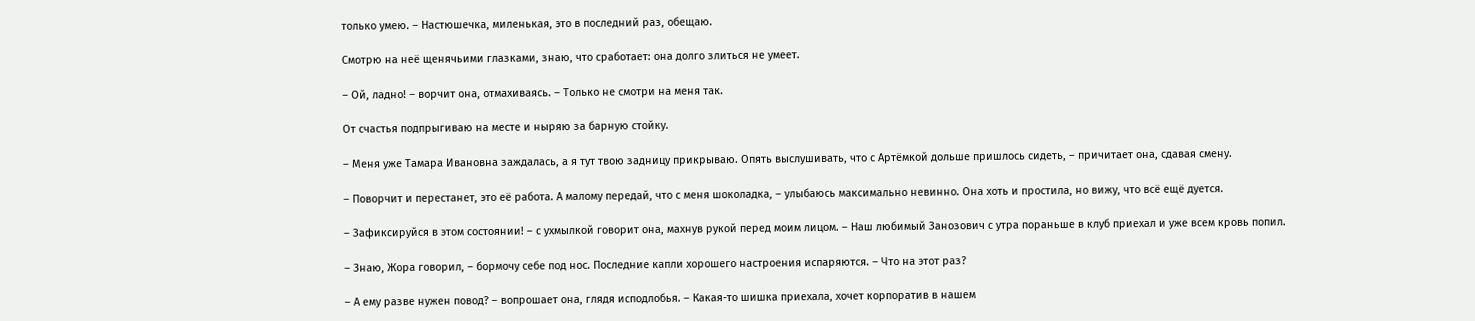только умею. – Настюшечка, миленькая, это в последний раз, обещаю.

Смотрю на неё щенячьими глазками, знаю, что сработает: она долго злиться не умеет.

– Ой, ладно! – ворчит она, отмахиваясь. – Только не смотри на меня так.

От счастья подпрыгиваю на месте и ныряю за барную стойку.

– Меня уже Тамара Ивановна заждалась, а я тут твою задницу прикрываю. Опять выслушивать, что с Артёмкой дольше пришлось сидеть, – причитает она, сдавая смену.

– Поворчит и перестанет, это её работа. А малому передай, что с меня шоколадка, – улыбаюсь максимально невинно. Она хоть и простила, но вижу, что всё ещё дуется.

– Зафиксируйся в этом состоянии! – с ухмылкой говорит она, махнув рукой перед моим лицом. – Наш любимый Занозович с утра пораньше в клуб приехал и уже всем кровь попил.

– Знаю, Жора говорил, – бормочу себе под нос. Последние капли хорошего настроения испаряются. – Что на этот раз?

– А ему разве нужен повод? – вопрошает она, глядя исподлобья. – Какая-то шишка приехала, хочет корпоратив в нашем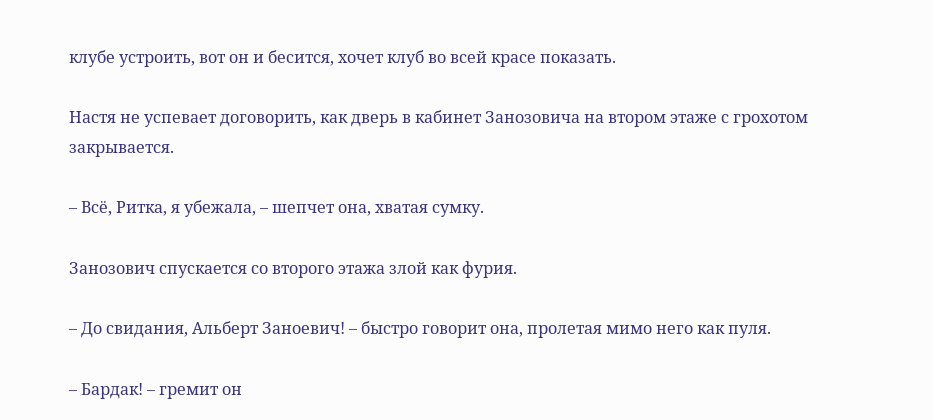клубе устроить, вот он и бесится, хочет клуб во всей красе показать.

Настя не успевает договорить, как дверь в кабинет Занозовича на втором этаже с грохотом закрывается.

– Всё, Ритка, я убежала, – шепчет она, хватая сумку.

Занозович спускается со второго этажа злой как фурия.

– До свидания, Альберт Заноевич! – быстро говорит она, пролетая мимо него как пуля.

– Бардак! – гремит он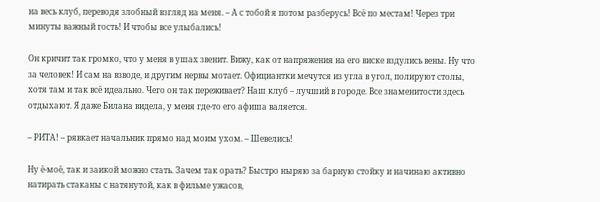на весь клуб, переводя злобный взгляд на меня. – А с тобой я потом разберусь! Всё по местам! Через три минуты важный гость! И чтобы все улыбались!

Он кричит так громко, что у меня в ушах звенит. Вижу, как от напряжения на его виске вздулись вены. Ну что за человек! И сам на взводе, и другим нервы мотает. Официантки мечутся из угла в угол, полируют столы, хотя там и так всё идеально. Чего он так переживает? Наш клуб – лучший в городе. Все знаменитости здесь отдыхают. Я даже Билана видела, у меня где-то его афиша валяется.

– РИТА! – рявкает начальник прямо над моим ухом. – Шевелись!

Ну ё-моё, так и заикой можно стать. Зачем так орать? Быстро ныряю за барную стойку и начинаю активно натирать стаканы с натянутой, как в фильме ужасов,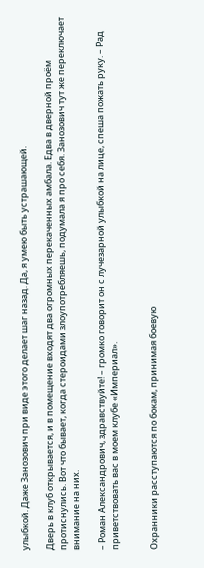улыбкой. Даже Занозович при виде этого делает шаг назад. Да, я умею быть устрашающей.

Дверь в клуб открывается, и в помещение входят два огромных перекаченных амбала. Едва в дверной проём протиснулись. Вот что бывает, когда стероидами злоупотребляешь, подумала я про себя. Занозович тут же переключает внимание на них.

– Роман Александрович, здравствуйте! – громко говорит он с лучезарной улыбкой на лице, спеша пожать руку. – Рад приветствовать вас в моем клубе «Империал».


Охранники расступаются по бокам, принимая боевую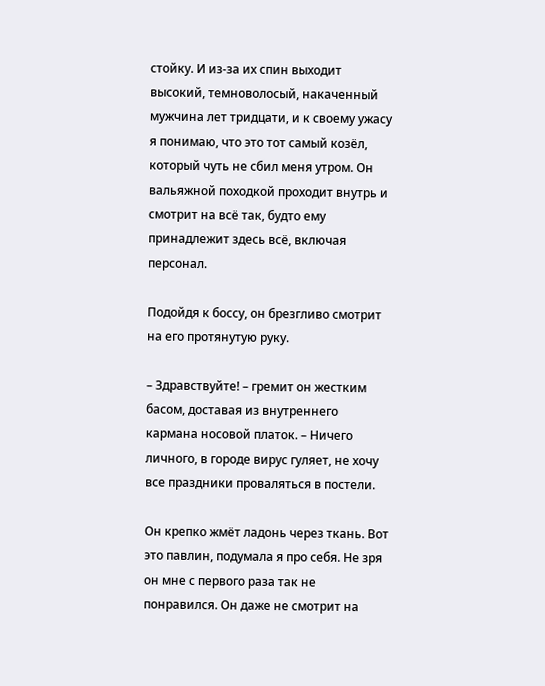стойку. И из-за их спин выходит высокий, темноволосый, накаченный мужчина лет тридцати, и к своему ужасу я понимаю, что это тот самый козёл, который чуть не сбил меня утром. Он вальяжной походкой проходит внутрь и смотрит на всё так, будто ему принадлежит здесь всё, включая персонал.

Подойдя к боссу, он брезгливо смотрит на его протянутую руку.

– Здравствуйте! – гремит он жестким басом, доставая из внутреннего кармана носовой платок. – Ничего личного, в городе вирус гуляет, не хочу все праздники проваляться в постели.

Он крепко жмёт ладонь через ткань. Вот это павлин, подумала я про себя. Не зря он мне с первого раза так не понравился. Он даже не смотрит на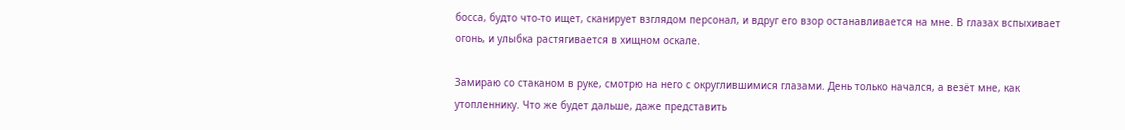босса, будто что-то ищет, сканирует взглядом персонал, и вдруг его взор останавливается на мне. В глазах вспыхивает огонь, и улыбка растягивается в хищном оскале.

Замираю со стаканом в руке, смотрю на него с округлившимися глазами. День только начался, а везёт мне, как утопленнику. Что же будет дальше, даже представить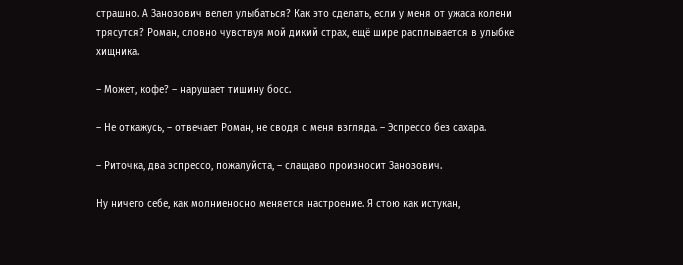страшно. А Занозович велел улыбаться? Как это сделать, если у меня от ужаса колени трясутся? Роман, словно чувствуя мой дикий страх, ещё шире расплывается в улыбке хищника.

– Может, кофе? – нарушает тишину босс.

– Не откажусь, – отвечает Роман, не сводя с меня взгляда. – Эспрессо без сахара.

– Риточка, два эспрессо, пожалуйста, – слащаво произносит Занозович.

Ну ничего себе, как молниеносно меняется настроение. Я стою как истукан,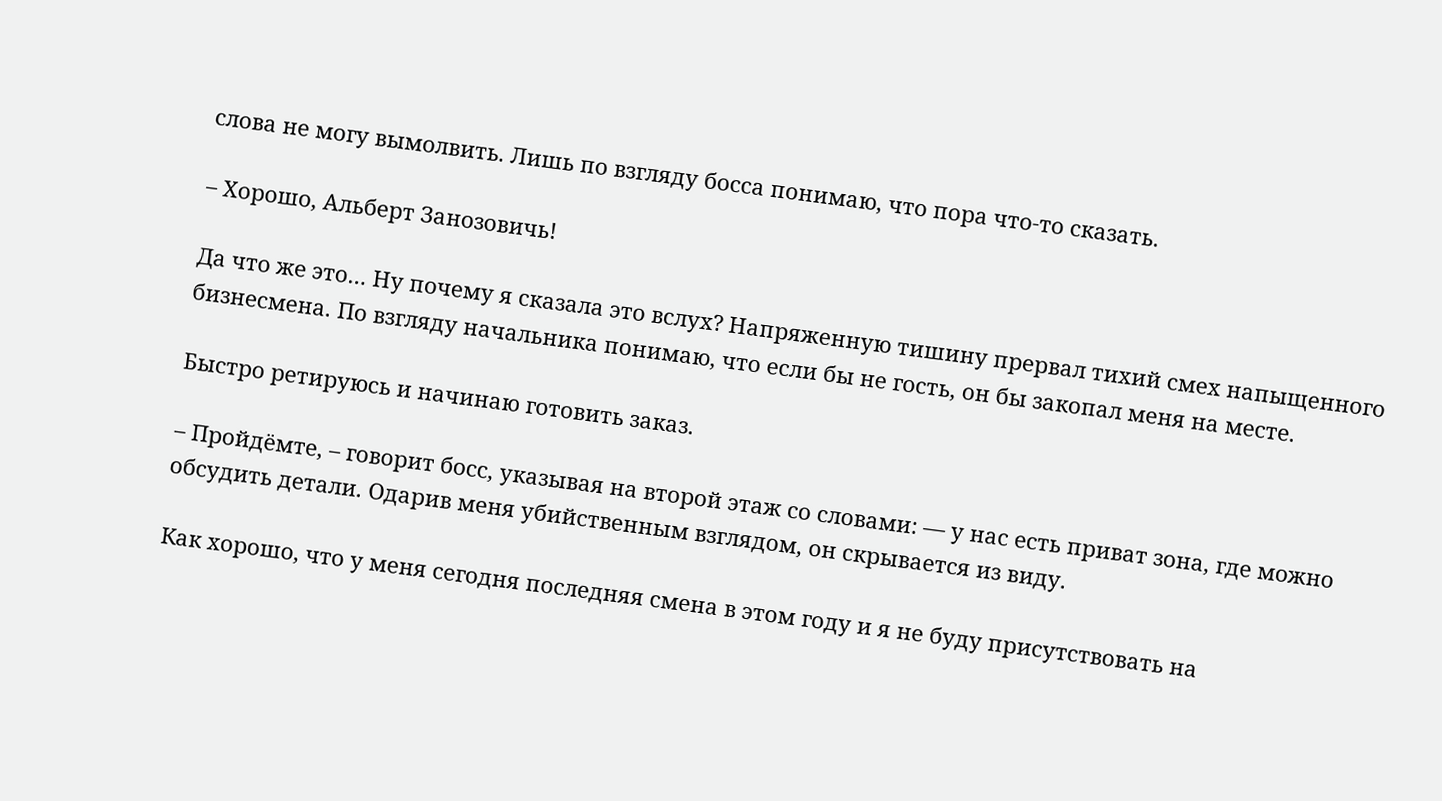слова не могу вымолвить. Лишь по взгляду босса понимаю, что пора что-то сказать.

– Хорошо, Альберт Занозовичь!

Да что же это… Ну почему я сказала это вслух? Напряженную тишину прервал тихий смех напыщенного бизнесмена. По взгляду начальника понимаю, что если бы не гость, он бы закопал меня на месте.

Быстро ретируюсь и начинаю готовить заказ.

– Пройдёмте, – говорит босс, указывая на второй этаж со словами: — у нас есть приват зона, где можно обсудить детали. Одарив меня убийственным взглядом, он скрывается из виду.

Как хорошо, что у меня сегодня последняя смена в этом году и я не буду присутствовать на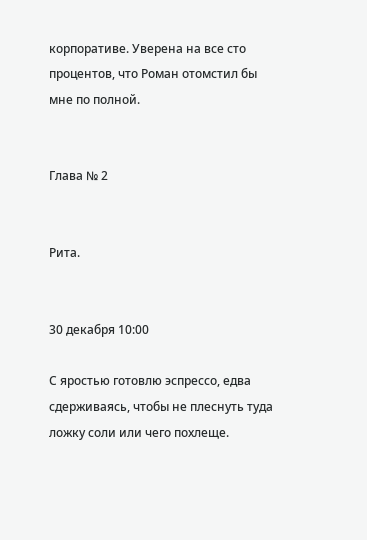корпоративе. Уверена на все сто процентов, что Роман отомстил бы мне по полной.


Глава № 2


Рита.


30 декабря 10:00

С яростью готовлю эспрессо, едва сдерживаясь, чтобы не плеснуть туда ложку соли или чего похлеще.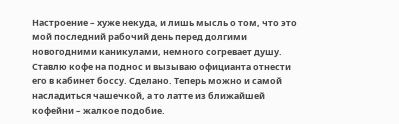Настроение – хуже некуда, и лишь мысль о том, что это мой последний рабочий день перед долгими новогодними каникулами, немного согревает душу. Ставлю кофе на поднос и вызываю официанта отнести его в кабинет боссу. Сделано. Теперь можно и самой насладиться чашечкой, а то латте из ближайшей кофейни – жалкое подобие.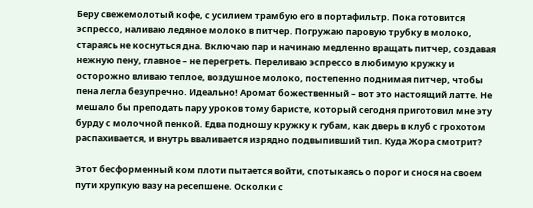Беру свежемолотый кофе, с усилием трамбую его в портафильтр. Пока готовится эспрессо, наливаю ледяное молоко в питчер. Погружаю паровую трубку в молоко, стараясь не коснуться дна. Включаю пар и начинаю медленно вращать питчер, создавая нежную пену, главное – не перегреть. Переливаю эспрессо в любимую кружку и осторожно вливаю теплое, воздушное молоко, постепенно поднимая питчер, чтобы пена легла безупречно. Идеально! Аромат божественный – вот это настоящий латте. Не мешало бы преподать пару уроков тому баристе, который сегодня приготовил мне эту бурду с молочной пенкой. Едва подношу кружку к губам, как дверь в клуб с грохотом распахивается, и внутрь вваливается изрядно подвыпивший тип. Куда Жора смотрит?

Этот бесформенный ком плоти пытается войти, спотыкаясь о порог и снося на своем пути хрупкую вазу на ресепшене. Осколки с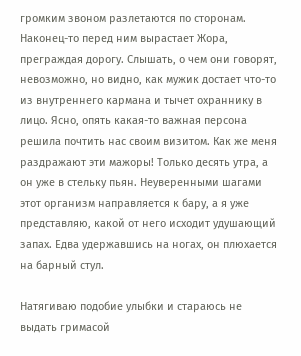громким звоном разлетаются по сторонам. Наконец-то перед ним вырастает Жора, преграждая дорогу. Слышать, о чем они говорят, невозможно, но видно, как мужик достает что-то из внутреннего кармана и тычет охраннику в лицо. Ясно, опять какая-то важная персона решила почтить нас своим визитом. Как же меня раздражают эти мажоры! Только десять утра, а он уже в стельку пьян. Неуверенными шагами этот организм направляется к бару, а я уже представляю, какой от него исходит удушающий запах. Едва удержавшись на ногах, он плюхается на барный стул.

Натягиваю подобие улыбки и стараюсь не выдать гримасой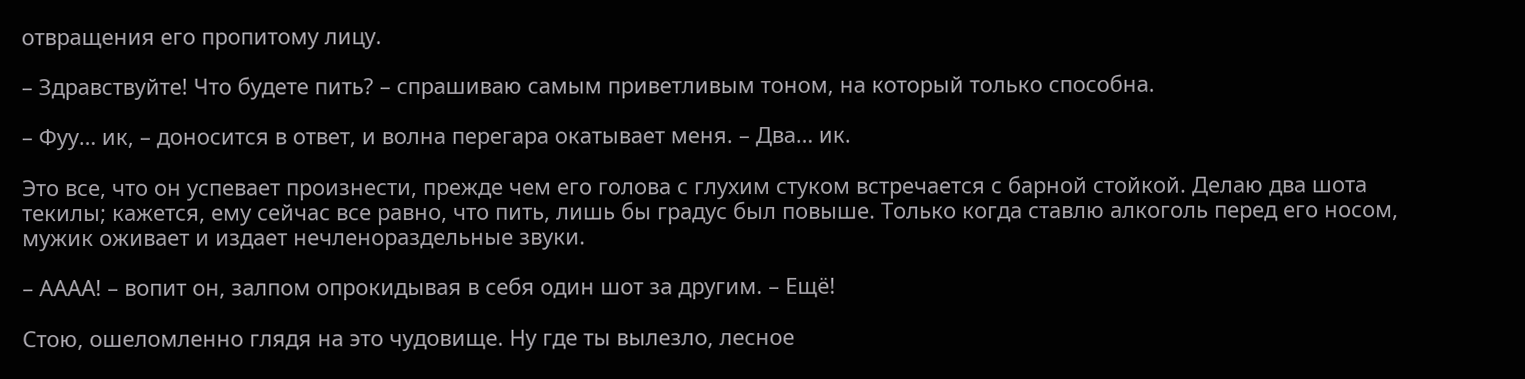отвращения его пропитому лицу.

– Здравствуйте! Что будете пить? – спрашиваю самым приветливым тоном, на который только способна.

– Фуу… ик, – доносится в ответ, и волна перегара окатывает меня. – Два… ик.

Это все, что он успевает произнести, прежде чем его голова с глухим стуком встречается с барной стойкой. Делаю два шота текилы; кажется, ему сейчас все равно, что пить, лишь бы градус был повыше. Только когда ставлю алкоголь перед его носом, мужик оживает и издает нечленораздельные звуки.

– АААА! – вопит он, залпом опрокидывая в себя один шот за другим. – Ещё!

Стою, ошеломленно глядя на это чудовище. Ну где ты вылезло, лесное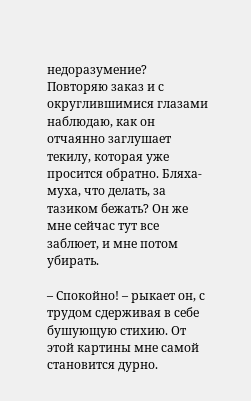недоразумение? Повторяю заказ и с округлившимися глазами наблюдаю, как он отчаянно заглушает текилу, которая уже просится обратно. Бляха-муха, что делать, за тазиком бежать? Он же мне сейчас тут все заблюет, и мне потом убирать.

– Спокойно! – рыкает он, с трудом сдерживая в себе бушующую стихию. От этой картины мне самой становится дурно.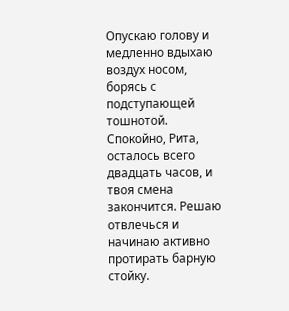Опускаю голову и медленно вдыхаю воздух носом, борясь с подступающей тошнотой. Спокойно, Рита, осталось всего двадцать часов, и твоя смена закончится. Решаю отвлечься и начинаю активно протирать барную стойку.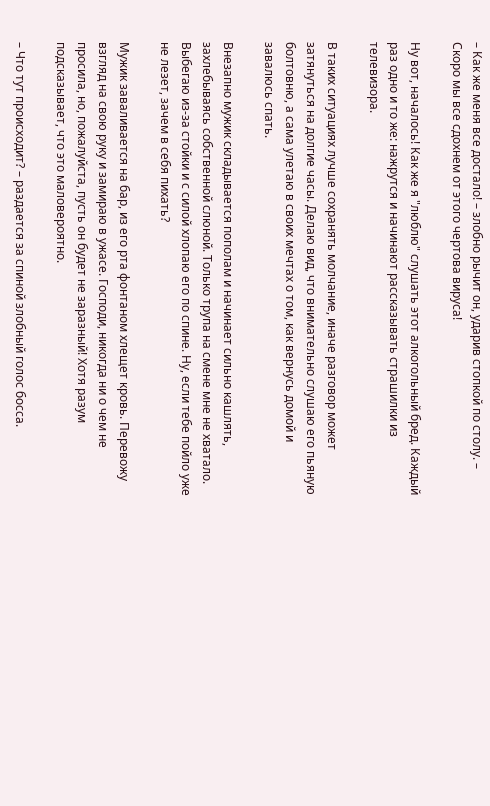– Как же меня все достало! – злобно рычит он, ударив стопкой по столу. – Скоро мы все сдохнем от этого чертова вируса!

Ну вот, началось! Как же я "люблю" слушать этот алкогольный бред. Каждый раз одно и то же: нажрутся и начинают рассказывать страшилки из телевизора.

В таких ситуациях лучше сохранять молчание, иначе разговор может затянуться на долгие часы. Делаю вид, что внимательно слушаю его пьяную болтовню, а сама улетаю в своих мечтах о том, как вернусь домой и завалюсь спать.

Внезапно мужик складывается пополам и начинает сильно кашлять, захлебываясь собственной слюной. Только трупа на смене мне не хватало. Выбегаю из-за стойки и с силой хлопаю его по спине. Ну, если тебе пойло уже не лезет, зачем в себя пихать?

Мужик заваливается на бар, из его рта фонтаном хлещет кровь. Перевожу взгляд на свою руку и замираю в ужасе. Господи, никогда ни о чем не просила, но, пожалуйста, пусть он будет не заразный! Хотя разум подсказывает, что это маловероятно.

– Что тут происходит? – раздается за спиной злобный голос босса.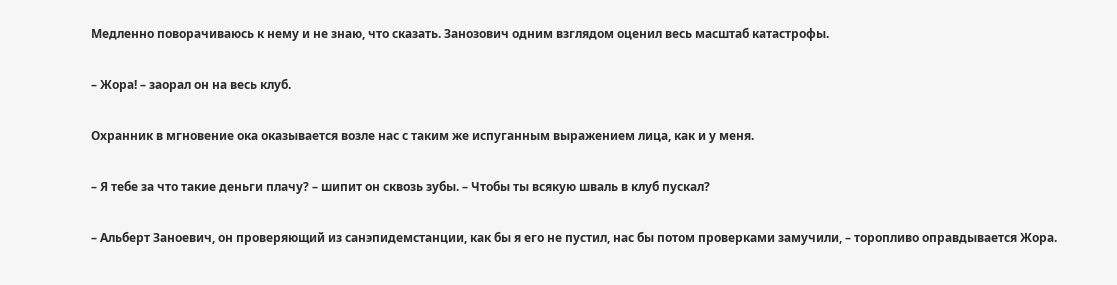Медленно поворачиваюсь к нему и не знаю, что сказать. Занозович одним взглядом оценил весь масштаб катастрофы.

– Жора! – заорал он на весь клуб.

Охранник в мгновение ока оказывается возле нас с таким же испуганным выражением лица, как и у меня.

– Я тебе за что такие деньги плачу? – шипит он сквозь зубы. – Чтобы ты всякую шваль в клуб пускал?

– Альберт Заноевич, он проверяющий из санэпидемстанции, как бы я его не пустил, нас бы потом проверками замучили, – торопливо оправдывается Жора.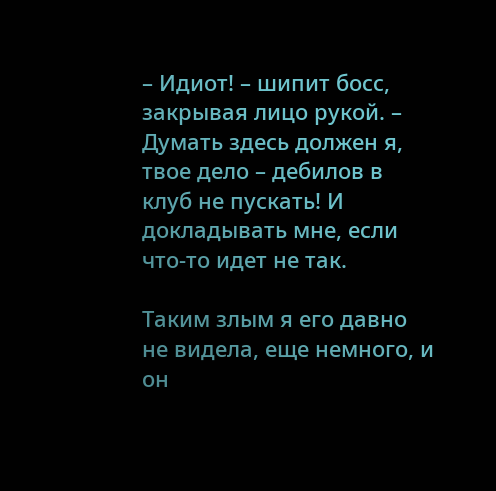– Идиот! – шипит босс, закрывая лицо рукой. – Думать здесь должен я, твое дело – дебилов в клуб не пускать! И докладывать мне, если что-то идет не так.

Таким злым я его давно не видела, еще немного, и он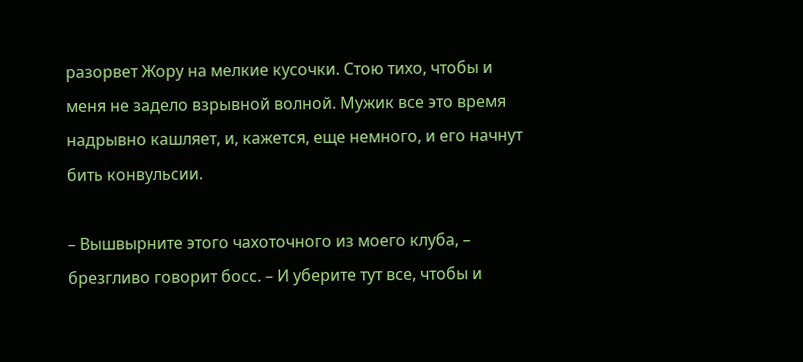разорвет Жору на мелкие кусочки. Стою тихо, чтобы и меня не задело взрывной волной. Мужик все это время надрывно кашляет, и, кажется, еще немного, и его начнут бить конвульсии.

– Вышвырните этого чахоточного из моего клуба, – брезгливо говорит босс. – И уберите тут все, чтобы и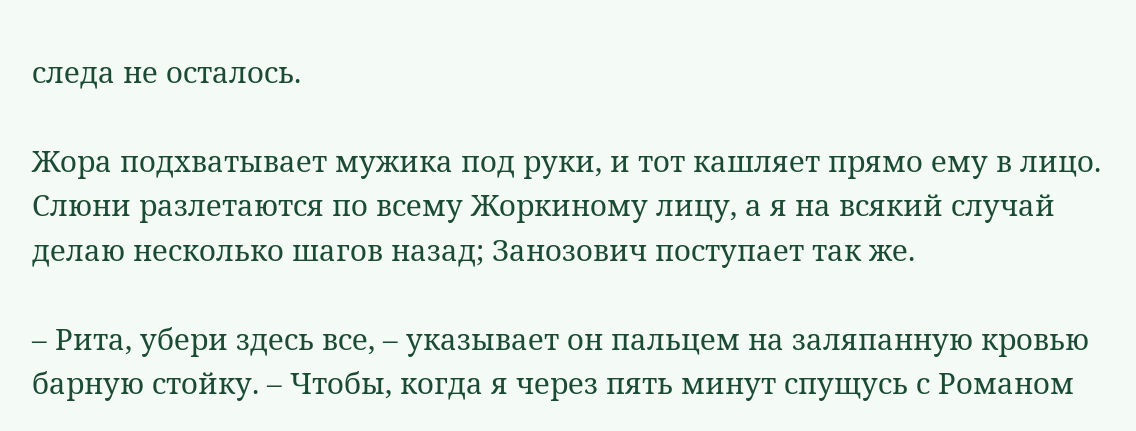следа не осталось.

Жора подхватывает мужика под руки, и тот кашляет прямо ему в лицо. Слюни разлетаются по всему Жоркиному лицу, а я на всякий случай делаю несколько шагов назад; Занозович поступает так же.

– Рита, убери здесь все, – указывает он пальцем на заляпанную кровью барную стойку. – Чтобы, когда я через пять минут спущусь с Романом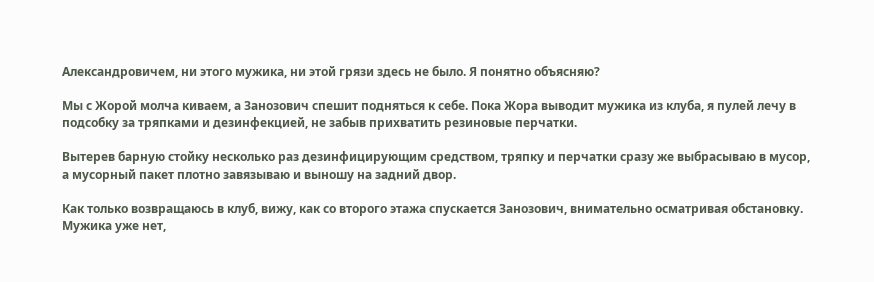Александровичем, ни этого мужика, ни этой грязи здесь не было. Я понятно объясняю?

Мы с Жорой молча киваем, а Занозович спешит подняться к себе. Пока Жора выводит мужика из клуба, я пулей лечу в подсобку за тряпками и дезинфекцией, не забыв прихватить резиновые перчатки.

Вытерев барную стойку несколько раз дезинфицирующим средством, тряпку и перчатки сразу же выбрасываю в мусор, а мусорный пакет плотно завязываю и выношу на задний двор.

Как только возвращаюсь в клуб, вижу, как со второго этажа спускается Занозович, внимательно осматривая обстановку. Мужика уже нет,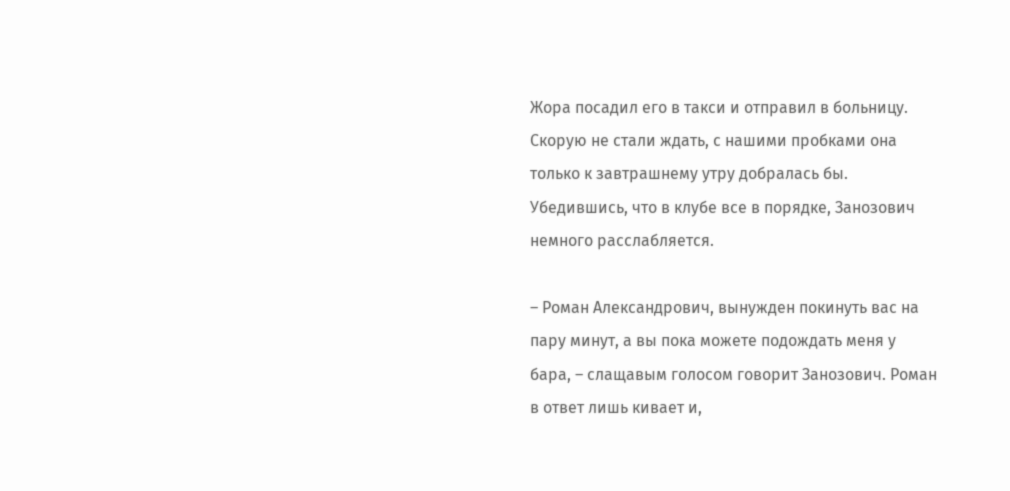Жора посадил его в такси и отправил в больницу. Скорую не стали ждать, с нашими пробками она только к завтрашнему утру добралась бы. Убедившись, что в клубе все в порядке, Занозович немного расслабляется.

– Роман Александрович, вынужден покинуть вас на пару минут, а вы пока можете подождать меня у бара, – слащавым голосом говорит Занозович. Роман в ответ лишь кивает и,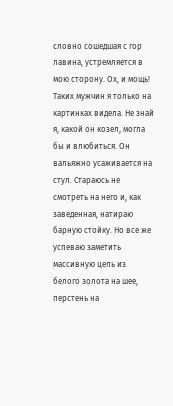словно сошедшая с гор лавина, устремляется в мою сторону. Ох, и мощь! Таких мужчин я только на картинках видела. Не знай я, какой он козел, могла бы и влюбиться. Он вальяжно усаживается на стул. Стараюсь не смотреть на него и, как заведенная, натираю барную стойку. Но все же успеваю заметить массивную цепь из белого золота на шее, перстень на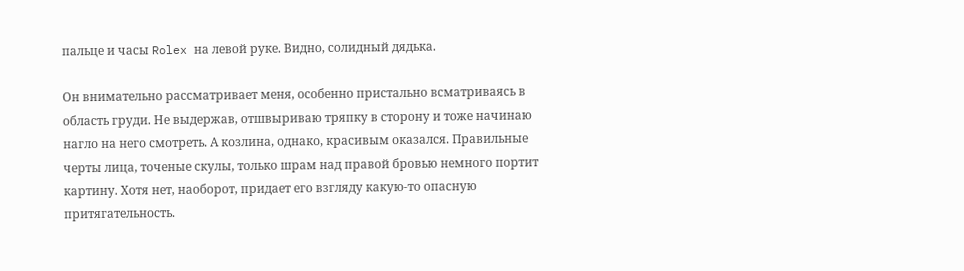пальце и часы Rolex на левой руке. Видно, солидный дядька.

Он внимательно рассматривает меня, особенно пристально всматриваясь в область груди. Не выдержав, отшвыриваю тряпку в сторону и тоже начинаю нагло на него смотреть. А козлина, однако, красивым оказался. Правильные черты лица, точеные скулы, только шрам над правой бровью немного портит картину. Хотя нет, наоборот, придает его взгляду какую-то опасную притягательность.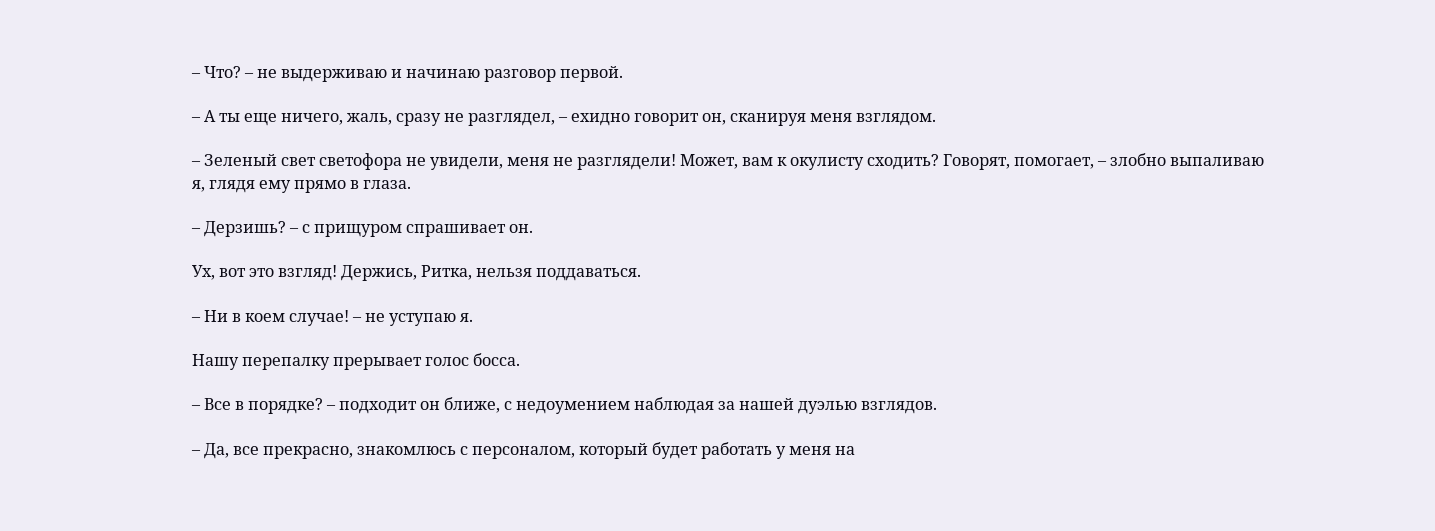– Что? – не выдерживаю и начинаю разговор первой.

– А ты еще ничего, жаль, сразу не разглядел, – ехидно говорит он, сканируя меня взглядом.

– Зеленый свет светофора не увидели, меня не разглядели! Может, вам к окулисту сходить? Говорят, помогает, – злобно выпаливаю я, глядя ему прямо в глаза.

– Дерзишь? – с прищуром спрашивает он.

Ух, вот это взгляд! Держись, Ритка, нельзя поддаваться.

– Ни в коем случае! – не уступаю я.

Нашу перепалку прерывает голос босса.

– Все в порядке? – подходит он ближе, с недоумением наблюдая за нашей дуэлью взглядов.

– Да, все прекрасно, знакомлюсь с персоналом, который будет работать у меня на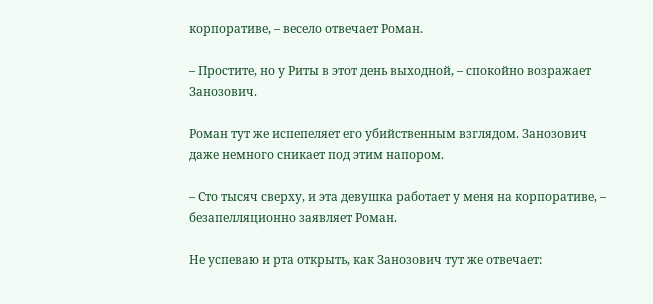корпоративе, – весело отвечает Роман.

– Простите, но у Риты в этот день выходной, – спокойно возражает Занозович.

Роман тут же испепеляет его убийственным взглядом. Занозович даже немного сникает под этим напором.

– Сто тысяч сверху, и эта девушка работает у меня на корпоративе, – безапелляционно заявляет Роман.

Не успеваю и рта открыть, как Занозович тут же отвечает: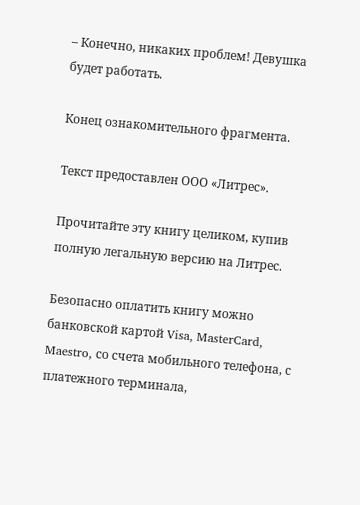– Конечно, никаких проблем! Девушка будет работать.

Конец ознакомительного фрагмента.

Текст предоставлен ООО «Литрес».

Прочитайте эту книгу целиком, купив полную легальную версию на Литрес.

Безопасно оплатить книгу можно банковской картой Visa, MasterCard, Maestro, со счета мобильного телефона, с платежного терминала,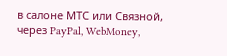в салоне МТС или Связной, через PayPal, WebMoney,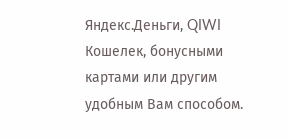Яндекс.Деньги, QIWI Кошелек, бонусными картами или другим удобным Вам способом.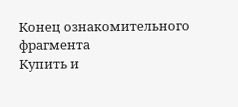Конец ознакомительного фрагмента
Купить и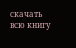скачать всю книгу